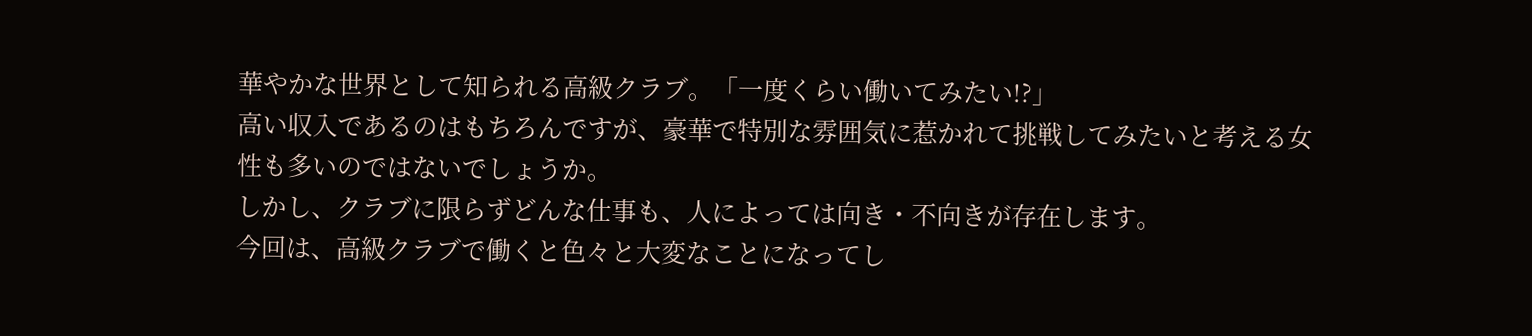華やかな世界として知られる高級クラブ。「一度くらい働いてみたい!?」
高い収入であるのはもちろんですが、豪華で特別な雰囲気に惹かれて挑戦してみたいと考える女性も多いのではないでしょうか。
しかし、クラブに限らずどんな仕事も、人によっては向き・不向きが存在します。
今回は、高級クラブで働くと色々と大変なことになってし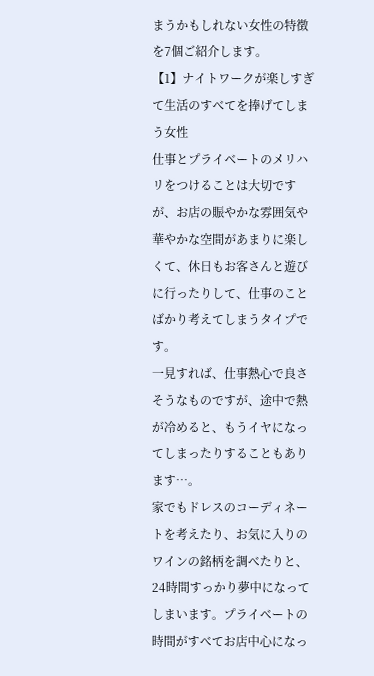まうかもしれない女性の特徴を7個ご紹介します。
【1】ナイトワークが楽しすぎて生活のすべてを捧げてしまう女性
仕事とプライベートのメリハリをつけることは大切ですが、お店の賑やかな雰囲気や華やかな空間があまりに楽しくて、休日もお客さんと遊びに行ったりして、仕事のことばかり考えてしまうタイプです。
一見すれば、仕事熱心で良さそうなものですが、途中で熱が冷めると、もうイヤになってしまったりすることもあります…。
家でもドレスのコーディネートを考えたり、お気に入りのワインの銘柄を調べたりと、24時間すっかり夢中になってしまいます。プライベートの時間がすべてお店中心になっ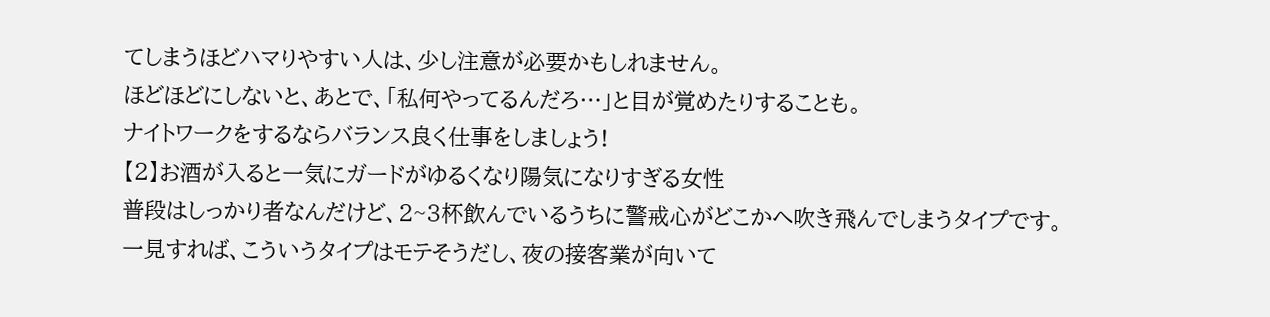てしまうほどハマりやすい人は、少し注意が必要かもしれません。
ほどほどにしないと、あとで、「私何やってるんだろ…」と目が覚めたりすることも。
ナイトワークをするならバランス良く仕事をしましょう!
【2】お酒が入ると一気にガードがゆるくなり陽気になりすぎる女性
普段はしっかり者なんだけど、2~3杯飲んでいるうちに警戒心がどこかへ吹き飛んでしまうタイプです。
一見すれば、こういうタイプはモテそうだし、夜の接客業が向いて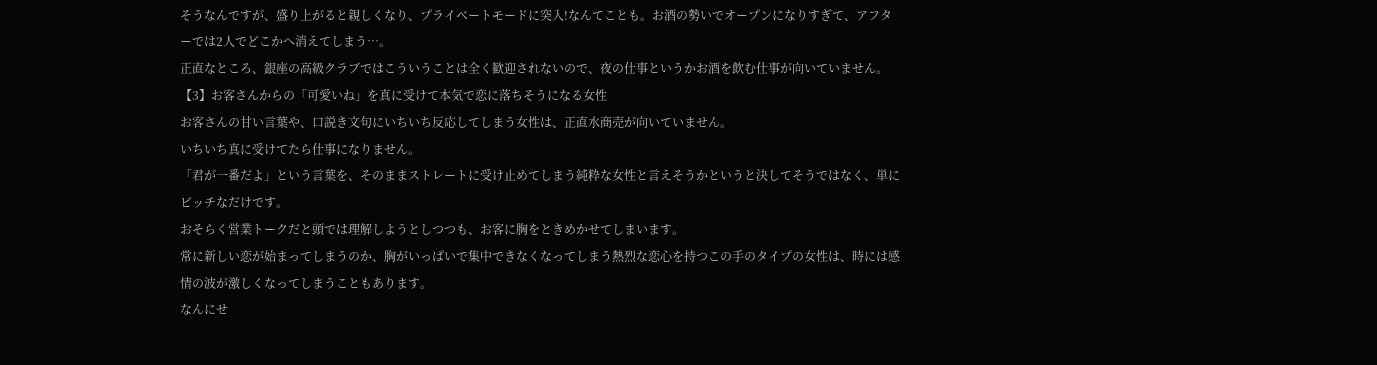そうなんですが、盛り上がると親しくなり、プライベートモードに突入!なんてことも。お酒の勢いでオープンになりすぎて、アフターでは2人でどこかへ消えてしまう…。
正直なところ、銀座の高級クラブではこういうことは全く歓迎されないので、夜の仕事というかお酒を飲む仕事が向いていません。
【3】お客さんからの「可愛いね」を真に受けて本気で恋に落ちそうになる女性
お客さんの甘い言葉や、口説き文句にいちいち反応してしまう女性は、正直水商売が向いていません。
いちいち真に受けてたら仕事になりません。
「君が一番だよ」という言葉を、そのままストレートに受け止めてしまう純粋な女性と言えそうかというと決してそうではなく、単にビッチなだけです。
おそらく営業トークだと頭では理解しようとしつつも、お客に胸をときめかせてしまいます。
常に新しい恋が始まってしまうのか、胸がいっぱいで集中できなくなってしまう熱烈な恋心を持つこの手のタイプの女性は、時には感情の波が激しくなってしまうこともあります。
なんにせ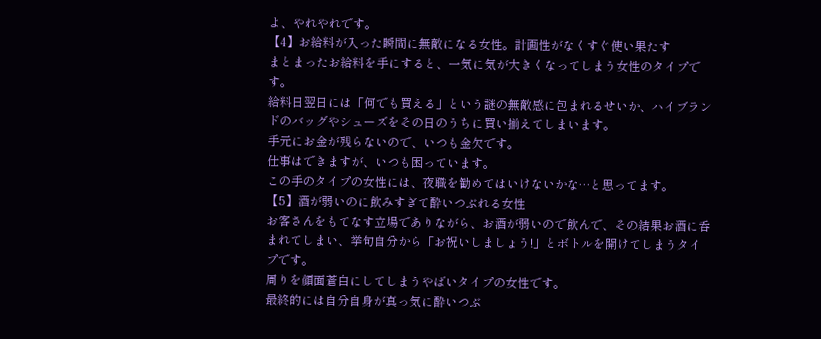よ、やれやれです。
【4】お給料が入った瞬間に無敵になる女性。計画性がなくすぐ使い果たす
まとまったお給料を手にすると、一気に気が大きくなってしまう女性のタイプです。
給料日翌日には「何でも買える」という謎の無敵感に包まれるせいか、ハイブランドのバッグやシューズをその日のうちに買い揃えてしまいます。
手元にお金が残らないので、いつも金欠です。
仕事はできますが、いつも困っています。
この手のタイプの女性には、夜職を勧めてはいけないかな…と思ってます。
【5】酒が弱いのに飲みすぎて酔いつぶれる女性
お客さんをもてなす立場でありながら、お酒が弱いので飲んで、その結果お酒に呑まれてしまい、挙句自分から「お祝いしましょう!」とボトルを開けてしまうタイプです。
周りを顔面蒼白にしてしまうやばいタイプの女性です。
最終的には自分自身が真っ気に酔いつぶ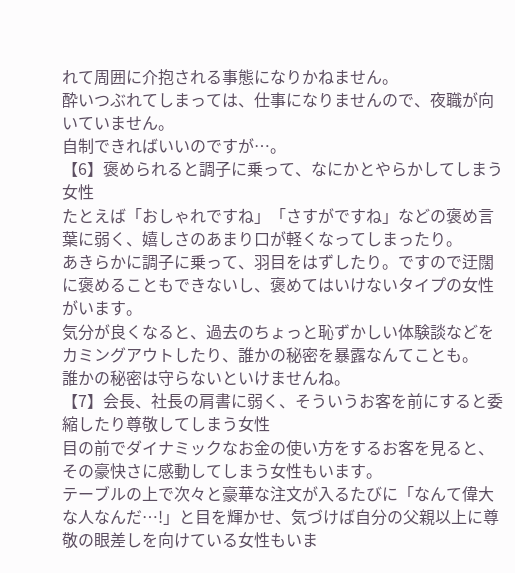れて周囲に介抱される事態になりかねません。
酔いつぶれてしまっては、仕事になりませんので、夜職が向いていません。
自制できればいいのですが…。
【6】褒められると調子に乗って、なにかとやらかしてしまう女性
たとえば「おしゃれですね」「さすがですね」などの褒め言葉に弱く、嬉しさのあまり口が軽くなってしまったり。
あきらかに調子に乗って、羽目をはずしたり。ですので迂闊に褒めることもできないし、褒めてはいけないタイプの女性がいます。
気分が良くなると、過去のちょっと恥ずかしい体験談などをカミングアウトしたり、誰かの秘密を暴露なんてことも。
誰かの秘密は守らないといけませんね。
【7】会長、社長の肩書に弱く、そういうお客を前にすると委縮したり尊敬してしまう女性
目の前でダイナミックなお金の使い方をするお客を見ると、その豪快さに感動してしまう女性もいます。
テーブルの上で次々と豪華な注文が入るたびに「なんて偉大な人なんだ…!」と目を輝かせ、気づけば自分の父親以上に尊敬の眼差しを向けている女性もいま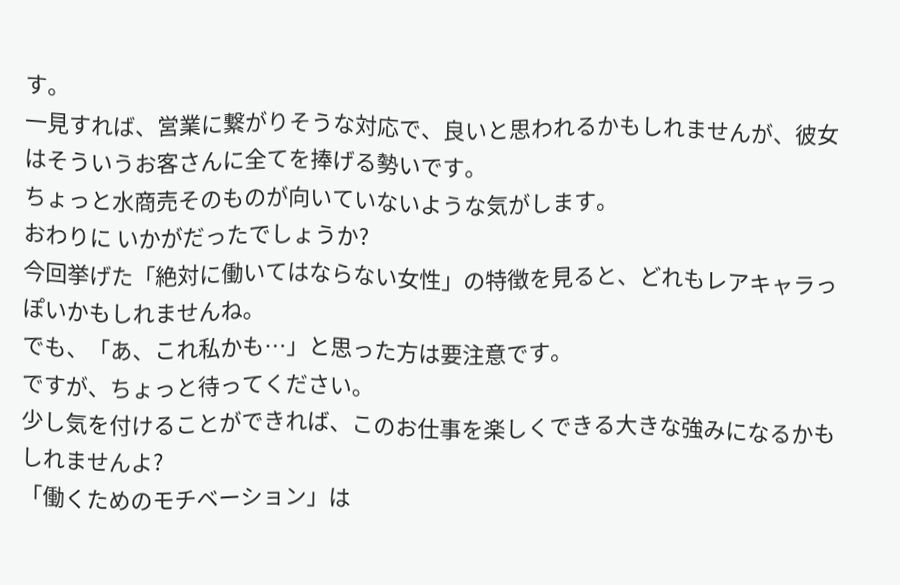す。
一見すれば、営業に繋がりそうな対応で、良いと思われるかもしれませんが、彼女はそういうお客さんに全てを捧げる勢いです。
ちょっと水商売そのものが向いていないような気がします。
おわりに いかがだったでしょうか?
今回挙げた「絶対に働いてはならない女性」の特徴を見ると、どれもレアキャラっぽいかもしれませんね。
でも、「あ、これ私かも…」と思った方は要注意です。
ですが、ちょっと待ってください。
少し気を付けることができれば、このお仕事を楽しくできる大きな強みになるかもしれませんよ?
「働くためのモチベーション」は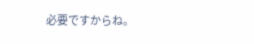必要ですからね。